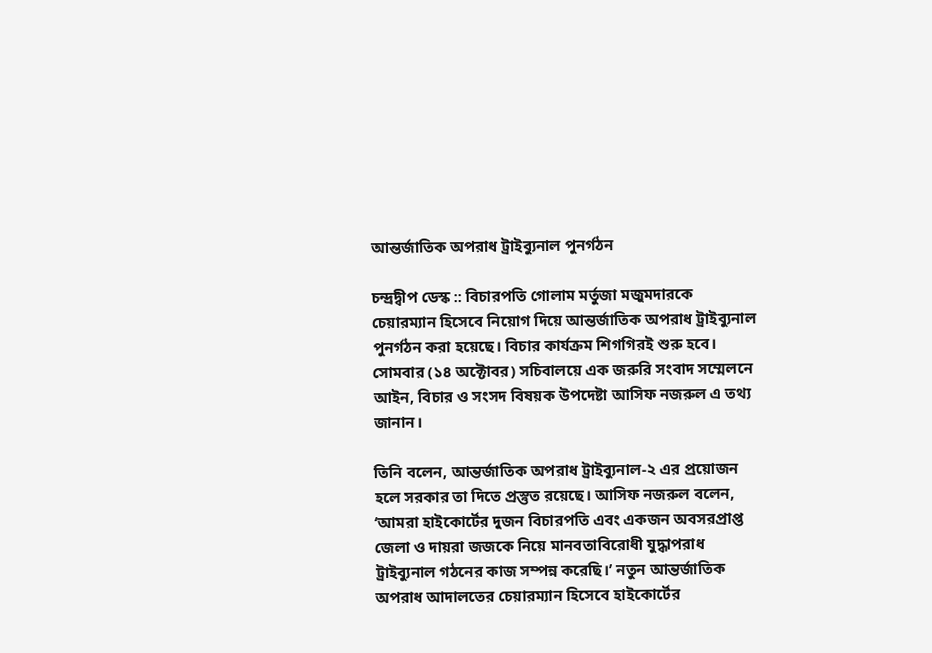আন্তর্জাতিক অপরাধ ট্রাইব্যুনাল পুনর্গঠন

চন্দ্রদ্বীপ ডেস্ক :: বিচারপতি গোলাম মর্তুজা মজুমদারকে চেয়ারম্যান হিসেবে নিয়োগ দিয়ে আন্তর্জাতিক অপরাধ ট্রাইব্যুনাল পুনর্গঠন করা হয়েছে। বিচার কার্যক্রম শিগগিরই শুরু হবে। সোমবার (১৪ অক্টোবর) সচিবালয়ে এক জরুরি সংবাদ সম্মেলনে আইন, বিচার ও সংসদ বিষয়ক উপদেষ্টা আসিফ নজরুল এ তথ্য জানান।

তিনি বলেন, আন্তর্জাতিক অপরাধ ট্রাইব্যুনাল-২ এর প্রয়োজন হলে সরকার তা দিতে প্রস্তুত রয়েছে। আসিফ নজরুল বলেন, ‘আমরা হাইকোর্টের দুজন বিচারপতি এবং একজন অবসরপ্রাপ্ত জেলা ও দায়রা জজকে নিয়ে মানবতাবিরোধী যুদ্ধাপরাধ ট্রাইব্যুনাল গঠনের কাজ সম্পন্ন করেছি।’ নতুন আন্তর্জাতিক অপরাধ আদালতের চেয়ারম্যান হিসেবে হাইকোর্টের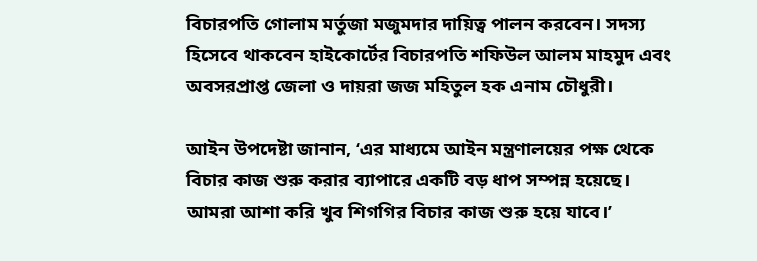বিচারপতি গোলাম মর্তুজা মজুমদার দায়িত্ব পালন করবেন। সদস্য হিসেবে থাকবেন হাইকোর্টের বিচারপতি শফিউল আলম মাহমুদ এবং অবসরপ্রাপ্ত জেলা ও দায়রা জজ মহিতুল হক এনাম চৌধুরী।

আইন উপদেষ্টা জানান, ‘এর মাধ্যমে আইন মন্ত্রণালয়ের পক্ষ থেকে বিচার কাজ শুরু করার ব্যাপারে একটি বড় ধাপ সম্পন্ন হয়েছে। আমরা আশা করি খুব শিগগির বিচার কাজ শুরু হয়ে যাবে।’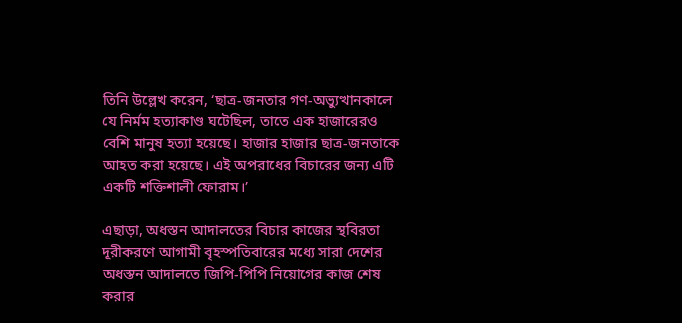তিনি উল্লেখ করেন, ‘ছাত্র-জনতার গণ-অভ্যুত্থানকালে যে নির্মম হত্যাকাণ্ড ঘটেছিল, তাতে এক হাজারেরও বেশি মানুষ হত্যা হয়েছে। হাজার হাজার ছাত্র-জনতাকে আহত করা হয়েছে। এই অপরাধের বিচারের জন্য এটি একটি শক্তিশালী ফোরাম।’

এছাড়া, অধস্তন আদালতের বিচার কাজের স্থবিরতা দূরীকরণে আগামী বৃহস্পতিবারের মধ্যে সারা দেশের অধস্তন আদালতে জিপি-পিপি নিয়োগের কাজ শেষ করার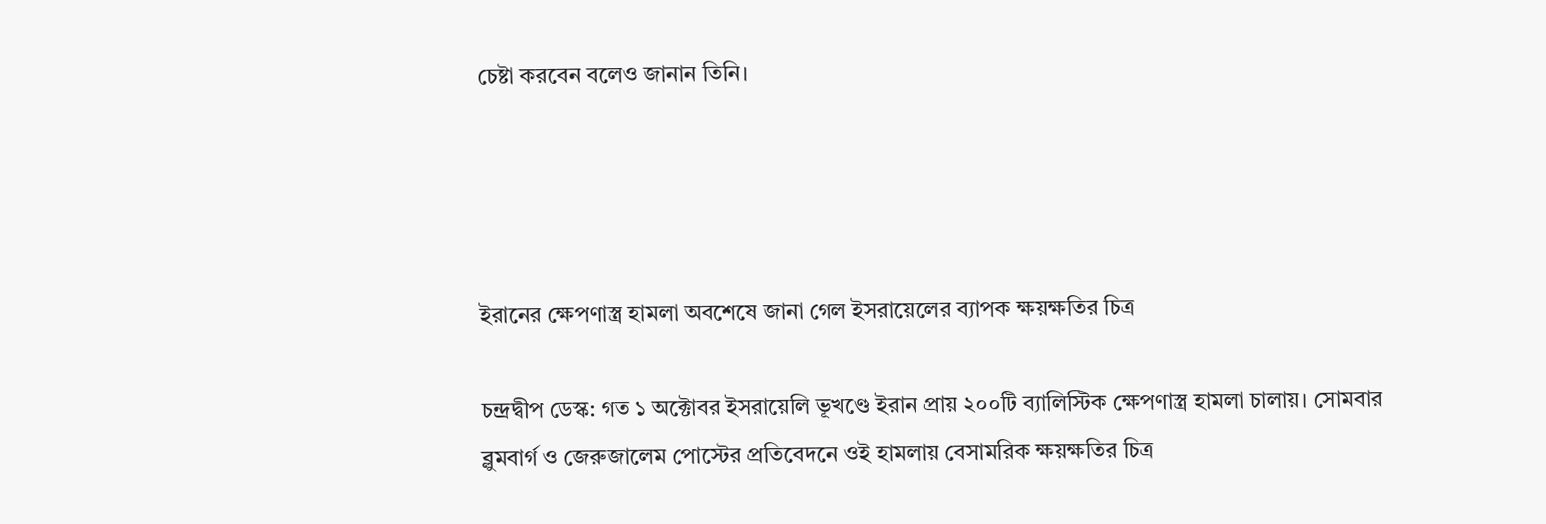চেষ্টা করবেন বলেও জানান তিনি।




ইরানের ক্ষেপণাস্ত্র হামলা অবশেষে জানা গেল ইসরায়েলের ব্যাপক ক্ষয়ক্ষতির চিত্র

চন্দ্রদ্বীপ ডেস্ক: গত ১ অক্টোবর ইসরায়েলি ভূখণ্ডে ইরান প্রায় ২০০টি ব্যালিস্টিক ক্ষেপণাস্ত্র হামলা চালায়। সোমবার ব্লুমবার্গ ও জেরুজালেম পোস্টের প্রতিবেদনে ওই হামলায় বেসামরিক ক্ষয়ক্ষতির চিত্র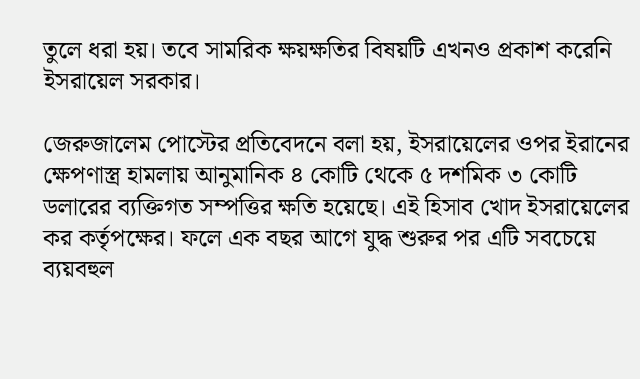তুলে ধরা হয়। তবে সামরিক ক্ষয়ক্ষতির বিষয়টি এখনও প্রকাশ করেনি ইসরায়েল সরকার।

জেরুজালেম পোস্টের প্রতিবেদনে বলা হয়, ইসরায়েলের ওপর ইরানের ক্ষেপণাস্ত্র হামলায় আনুমানিক ৪ কোটি থেকে ৫ দশমিক ৩ কোটি ডলারের ব্যক্তিগত সম্পত্তির ক্ষতি হয়েছে। এই হিসাব খোদ ইসরায়েলের কর কর্তৃপক্ষের। ফলে এক বছর আগে যুদ্ধ শুরুর পর এটি সবচেয়ে ব্যয়বহুল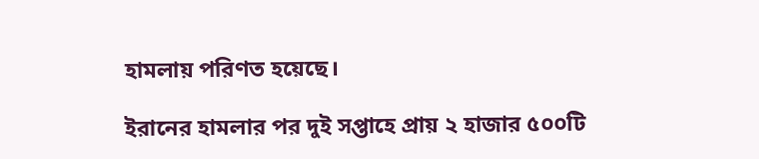হামলায় পরিণত হয়েছে।

ইরানের হামলার পর দুই সপ্তাহে প্রায় ২ হাজার ৫০০টি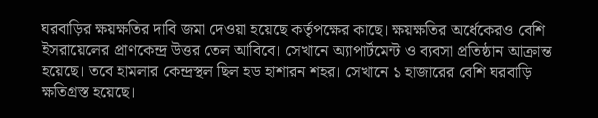ঘরবাড়ির ক্ষয়ক্ষতির দাবি জমা দেওয়া হয়েছে কর্তৃপক্ষের কাছে। ক্ষয়ক্ষতির অর্ধেকেরও বেশি ইসরায়েলের প্রাণকেন্দ্র উত্তর তেল আবিবে। সেখানে অ্যাপার্টমেন্ট ও ব্যবসা প্রতিষ্ঠান আক্রান্ত হয়েছে। তবে হামলার কেন্দ্রস্থল ছিল হড হাশারন শহর। সেখানে ১ হাজারের বেশি ঘরবাড়ি ক্ষতিগ্রস্ত হয়েছে।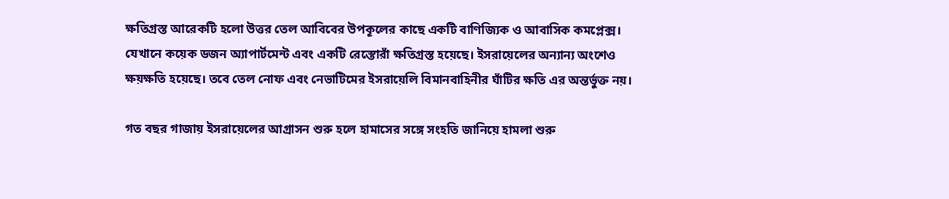ক্ষতিগ্রস্ত আরেকটি হলো উত্তর তেল আবিবের উপকূলের কাছে একটি বাণিজ্যিক ও আবাসিক কমপ্লেক্স।  যেখানে কয়েক ডজন অ্যাপার্টমেন্ট এবং একটি রেস্তোরাঁ ক্ষতিগ্রস্ত হয়েছে। ইসরায়েলের অন্যান্য অংশেও ক্ষয়ক্ষতি হয়েছে। তবে তেল নোফ এবং নেভাটিমের ইসরায়েলি বিমানবাহিনীর ঘাঁটির ক্ষতি এর অন্তর্ভুক্ত নয়।

গত বছর গাজায় ইসরায়েলের আগ্রাসন শুরু হলে হামাসের সঙ্গে সংহতি জানিয়ে হামলা শুরু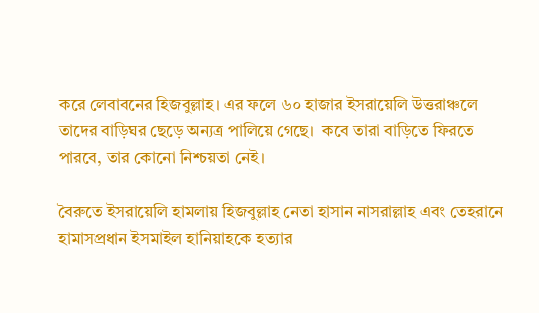করে লেবাবনের হিজবুল্লাহ। এর ফলে ৬০ হাজার ইসরায়েলি উত্তরাঞ্চলে তাদের বাড়িঘর ছেড়ে অন্যত্র পালিয়ে গেছে।  কবে তারা বাড়িতে ফিরতে পারবে, তার কোনো নিশ্চয়তা নেই।

বৈরুতে ইসরায়েলি হামলায় হিজবুল্লাহ নেতা হাসান নাসরাল্লাহ এবং তেহরানে হামাসপ্রধান ইসমাইল হানিয়াহকে হত্যার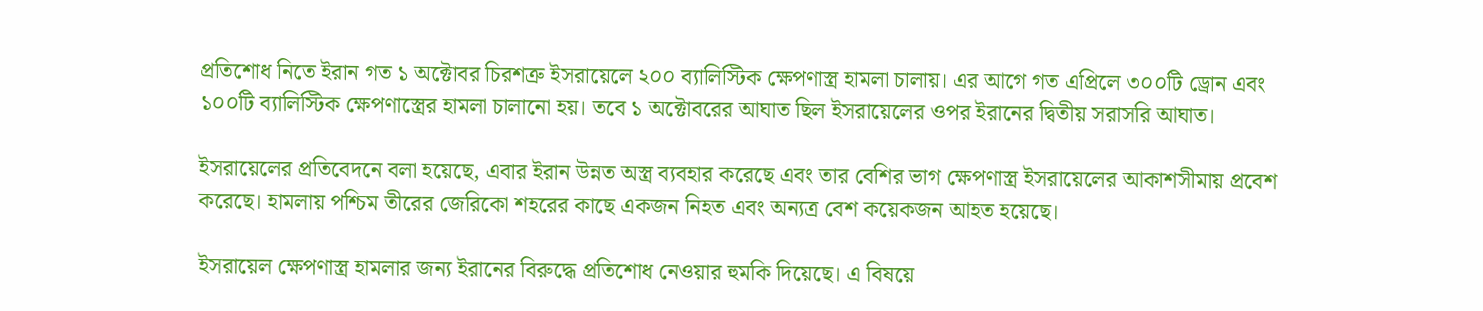প্রতিশোধ নিতে ইরান গত ১ অক্টোবর চিরশত্রু ইসরায়েলে ২০০ ব্যালিস্টিক ক্ষেপণাস্ত্র হামলা চালায়। এর আগে গত এপ্রিলে ৩০০টি ড্রোন এবং ১০০টি ব্যালিস্টিক ক্ষেপণাস্ত্রের হামলা চালানো হয়। তবে ১ অক্টোবরের আঘাত ছিল ইসরায়েলের ওপর ইরানের দ্বিতীয় সরাসরি আঘাত।

ইসরায়েলের প্রতিবেদনে বলা হয়েছে, এবার ইরান উন্নত অস্ত্র ব্যবহার করেছে এবং তার বেশির ভাগ ক্ষেপণাস্ত্র ইসরায়েলের আকাশসীমায় প্রবেশ করেছে। হামলায় পশ্চিম তীরের জেরিকো শহরের কাছে একজন নিহত এবং অন্যত্র বেশ কয়েকজন আহত হয়েছে।

ইসরায়েল ক্ষেপণাস্ত্র হামলার জন্য ইরানের বিরুদ্ধে প্রতিশোধ নেওয়ার হুমকি দিয়েছে। এ বিষয়ে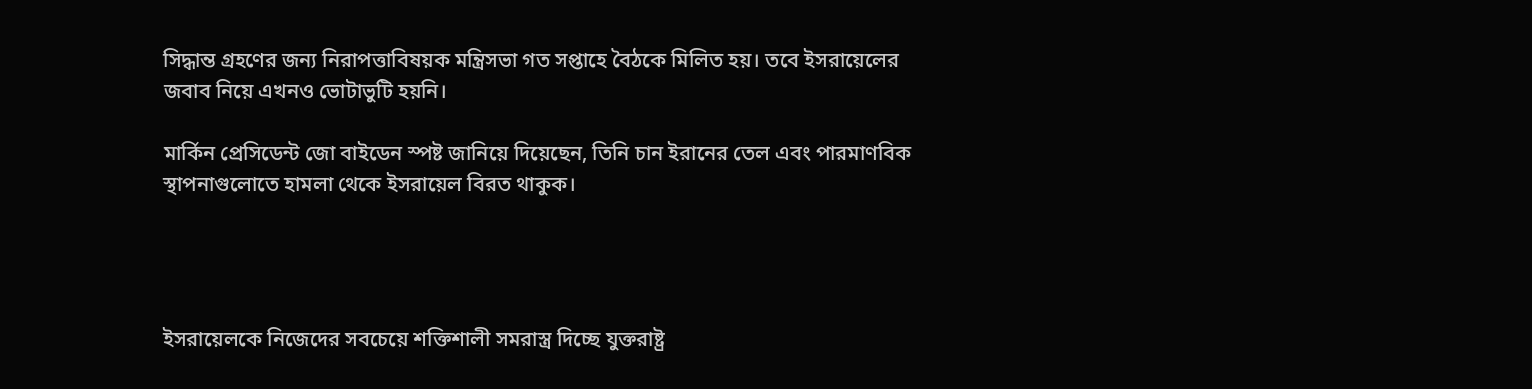সিদ্ধান্ত গ্রহণের জন্য নিরাপত্তাবিষয়ক মন্ত্রিসভা গত সপ্তাহে বৈঠকে মিলিত হয়। তবে ইসরায়েলের জবাব নিয়ে এখনও ভোটাভুটি হয়নি।

মার্কিন প্রেসিডেন্ট জো বাইডেন স্পষ্ট জানিয়ে দিয়েছেন, তিনি চান ইরানের তেল এবং পারমাণবিক স্থাপনাগুলোতে হামলা থেকে ইসরায়েল বিরত থাকুক।




ইসরায়েলকে নিজেদের সবচেয়ে শক্তিশালী সমরাস্ত্র দিচ্ছে যুক্তরাষ্ট্র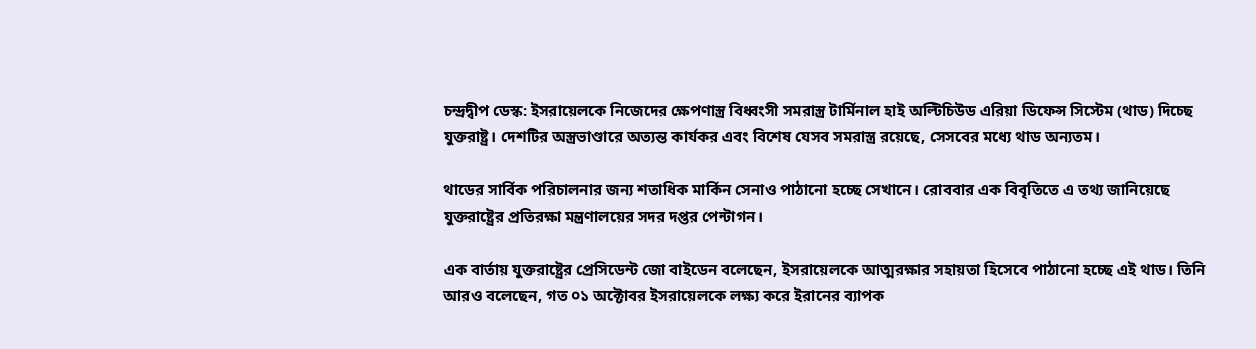চন্দ্রদ্বীপ ডেস্ক: ইসরায়েলকে নিজেদের ক্ষেপণাস্ত্র বিধ্বংসী সমরাস্ত্র টার্মিনাল হাই অল্টিচিউড এরিয়া ডিফেন্স সিস্টেম (থাড) দিচ্ছে যুক্তরাষ্ট্র। দেশটির অস্ত্রভাণ্ডারে অত্যন্ত কার্যকর এবং বিশেষ যেসব সমরাস্ত্র রয়েছে, সেসবের মধ্যে থাড অন্যতম।

থাডের সার্বিক পরিচালনার জন্য শতাধিক মার্কিন সেনাও পাঠানো হচ্ছে সেখানে। রোববার এক বিবৃতিতে এ তথ্য জানিয়েছে যুক্তরাষ্ট্রের প্রতিরক্ষা মন্ত্রণালয়ের সদর দপ্তর পেন্টাগন।

এক বার্তায় যুক্তরাষ্ট্রের প্রেসিডেন্ট জো বাইডেন বলেছেন, ইসরায়েলকে আত্মরক্ষার সহায়তা হিসেবে পাঠানো হচ্ছে এই থাড। তিনি আরও বলেছেন, গত ০১ অক্টোবর ইসরায়েলকে লক্ষ্য করে ইরানের ব্যাপক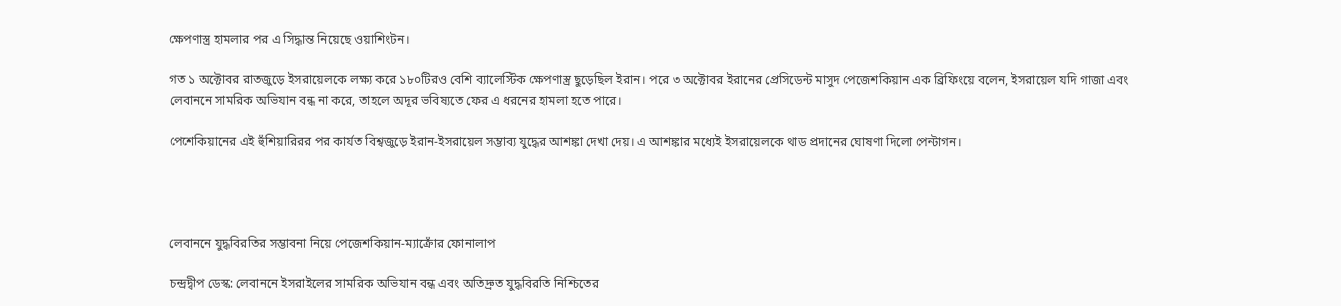ক্ষেপণাস্ত্র হামলার পর এ সিদ্ধান্ত নিয়েছে ওয়াশিংটন।

গত ১ অক্টোবর রাতজুড়ে ইসরায়েলকে লক্ষ্য করে ১৮০টিরও বেশি ব্যালেস্টিক ক্ষেপণাস্ত্র ছুড়েছিল ইরান। পরে ৩ অক্টোবর ইরানের প্রেসিডেন্ট মাসুদ পেজেশকিয়ান এক ব্রিফিংয়ে বলেন, ইসরায়েল যদি গাজা এবং লেবাননে সামরিক অভিযান বন্ধ না করে, তাহলে অদূর ভবিষ্যতে ফের এ ধরনের হামলা হতে পারে।

পেশেকিয়ানের এই হুঁশিয়ারিরর পর কার্যত বিশ্বজুড়ে ইরান-ইসরায়েল সম্ভাব্য যুদ্ধের আশঙ্কা দেখা দেয়। এ আশঙ্কার মধ্যেই ইসরায়েলকে থাড প্রদানের ঘোষণা দিলো পেন্টাগন।




লেবাননে যুদ্ধবিরতির সম্ভাবনা নিয়ে পেজেশকিয়ান-ম্যাক্রোঁর ফোনালাপ

চন্দ্রদ্বীপ ডেস্ক: লেবাননে ইসরাইলের সামরিক অভিযান বন্ধ এবং অতিদ্রুত যুদ্ধবিরতি নিশ্চিতের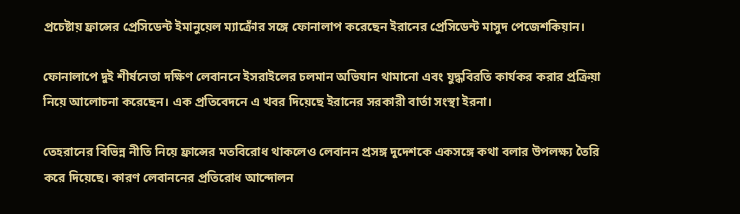প্রচেষ্টায় ফ্রান্সের প্রেসিডেন্ট ইমানুয়েল ম্যাক্রোঁর সঙ্গে ফোনালাপ করেছেন ইরানের প্রেসিডেন্ট মাসুদ পেজেশকিয়ান।

ফোনালাপে দুই শীর্ষনেতা দক্ষিণ লেবাননে ইসরাইলের চলমান অভিযান থামানো এবং যুদ্ধবিরতি কার্যকর করার প্রক্রিয়া নিয়ে আলোচনা করেছেন। এক প্রতিবেদনে এ খবর দিয়েছে ইরানের সরকারী বার্তা সংস্থা ইরনা।

তেহরানের বিভিন্ন নীতি নিয়ে ফ্রান্সের মতবিরোধ থাকলেও লেবানন প্রসঙ্গ দুদেশকে একসঙ্গে কথা বলার উপলক্ষ্য তৈরি করে দিয়েছে। কারণ লেবাননের প্রতিরোধ আন্দোলন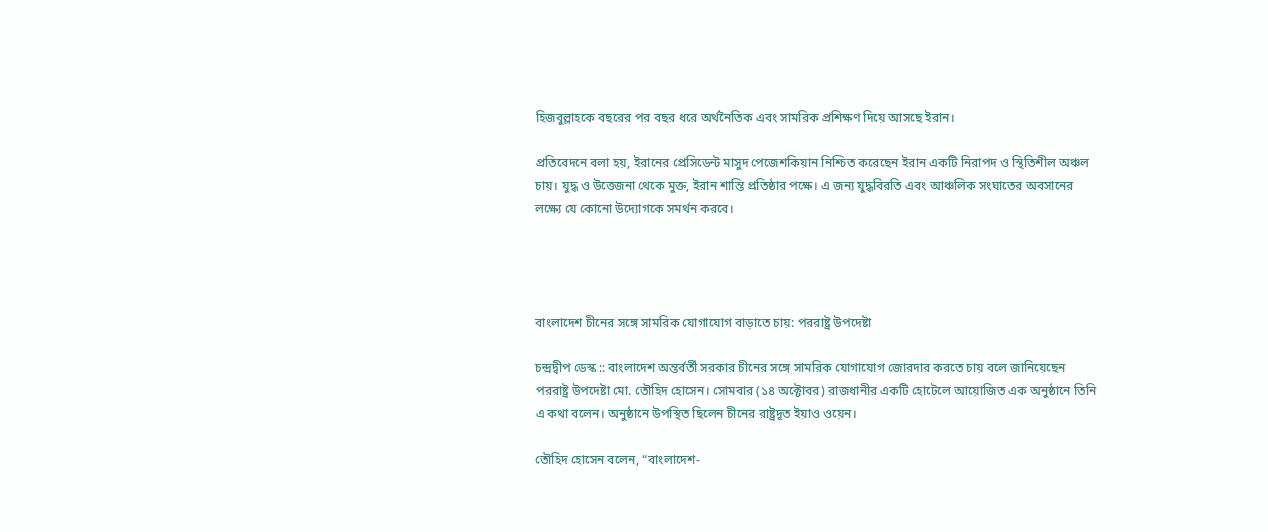হিজবুল্লাহকে বছরের পর বছর ধরে অর্থনৈতিক এবং সামরিক প্রশিক্ষণ দিয়ে আসছে ইরান।

প্রতিবেদনে বলা হয়, ইরানের প্রেসিডেন্ট মাসুদ পেজেশকিয়ান নিশ্চিত করেছেন ইরান একটি নিরাপদ ও স্থিতিশীল অঞ্চল চায়। যুদ্ধ ও উত্তেজনা থেকে মুক্ত, ইরান শান্তি প্রতিষ্ঠার পক্ষে। এ জন্য যুদ্ধবিরতি এবং আঞ্চলিক সংঘাতের অবসানের লক্ষ্যে যে কোনো উদ্যোগকে সমর্থন করবে।




বাংলাদেশ চীনের সঙ্গে সামরিক যোগাযোগ বাড়াতে চায়: পররাষ্ট্র উপদেষ্টা

চন্দ্রদ্বীপ ডেস্ক :: বাংলাদেশ অন্তর্বর্তী সরকার চীনের সঙ্গে সামরিক যোগাযোগ জোরদার করতে চায় বলে জানিয়েছেন পররাষ্ট্র উপদেষ্টা মো. তৌহিদ হোসেন। সোমবার (১৪ অক্টোবর) রাজধানীর একটি হোটেলে আয়োজিত এক অনুষ্ঠানে তিনি এ কথা বলেন। অনুষ্ঠানে উপস্থিত ছিলেন চীনের রাষ্ট্রদূত ইয়াও ওয়েন।

তৌহিদ হোসেন বলেন, “বাংলাদেশ-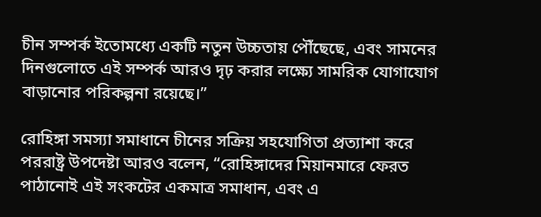চীন সম্পর্ক ইতোমধ্যে একটি নতুন উচ্চতায় পৌঁছেছে, এবং সামনের দিনগুলোতে এই সম্পর্ক আরও দৃঢ় করার লক্ষ্যে সামরিক যোগাযোগ বাড়ানোর পরিকল্পনা রয়েছে।”

রোহিঙ্গা সমস্যা সমাধানে চীনের সক্রিয় সহযোগিতা প্রত্যাশা করে পররাষ্ট্র উপদেষ্টা আরও বলেন, “রোহিঙ্গাদের মিয়ানমারে ফেরত পাঠানোই এই সংকটের একমাত্র সমাধান, এবং এ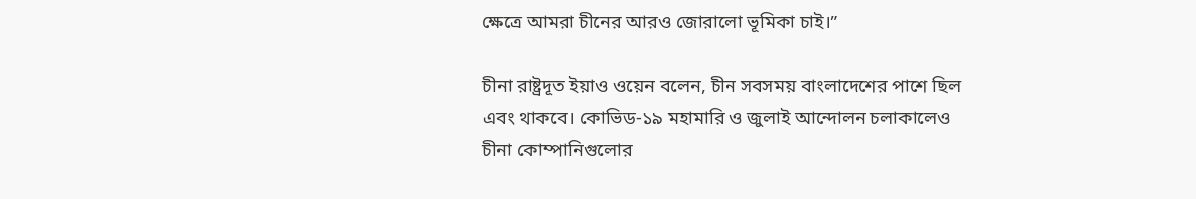ক্ষেত্রে আমরা চীনের আরও জোরালো ভূমিকা চাই।”

চীনা রাষ্ট্রদূত ইয়াও ওয়েন বলেন, চীন সবসময় বাংলাদেশের পাশে ছিল এবং থাকবে। কোভিড-১৯ মহামারি ও জুলাই আন্দোলন চলাকালেও চীনা কোম্পানিগুলোর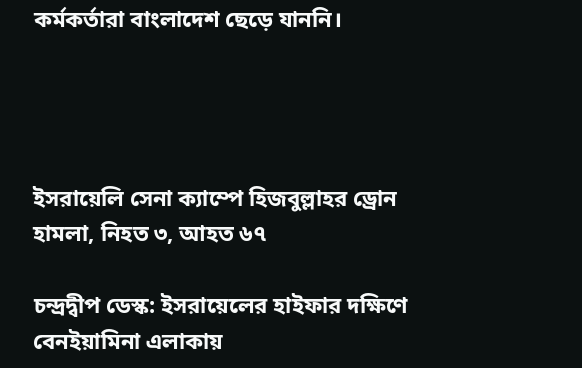কর্মকর্তারা বাংলাদেশ ছেড়ে যাননি।




ইসরায়েলি সেনা ক্যাম্পে হিজবুল্লাহর ড্রোন হামলা, নিহত ৩, আহত ৬৭

চন্দ্রদ্বীপ ডেস্ক: ইসরায়েলের হাইফার দক্ষিণে বেনইয়ামিনা এলাকায়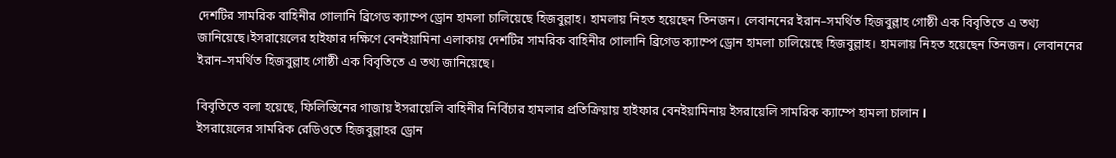দেশটির সামরিক বাহিনীর গোলানি ব্রিগেড ক্যাম্পে ড্রোন হামলা চালিয়েছে হিজবুল্লাহ। হামলায় নিহত হয়েছেন তিনজন। লেবাননের ইরান–সমর্থিত হিজবুল্লাহ গোষ্ঠী এক বিবৃতিতে এ তথ্য জানিয়েছে।ইসরায়েলের হাইফার দক্ষিণে বেনইয়ামিনা এলাকায় দেশটির সামরিক বাহিনীর গোলানি ব্রিগেড ক্যাম্পে ড্রোন হামলা চালিয়েছে হিজবুল্লাহ। হামলায় নিহত হয়েছেন তিনজন। লেবাননের ইরান–সমর্থিত হিজবুল্লাহ গোষ্ঠী এক বিবৃতিতে এ তথ্য জানিয়েছে।

বিবৃতিতে বলা হয়েছে, ফিলিস্তিনের গাজায় ইসরায়েলি বাহিনীর নির্বিচার হামলার প্রতিক্রিয়ায় হাইফার বেনইয়ামিনায় ইসরায়েলি সামরিক ক্যাম্পে হামলা চালান l
ইসরায়েলের সামরিক রেডিওতে হিজবুল্লাহর ড্রোন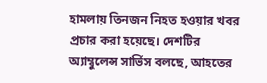হামলায় তিনজন নিহত হওয়ার খবর প্রচার করা হয়েছে। দেশটির অ্যাম্বুলেন্স সার্ভিস বলছে, আহতের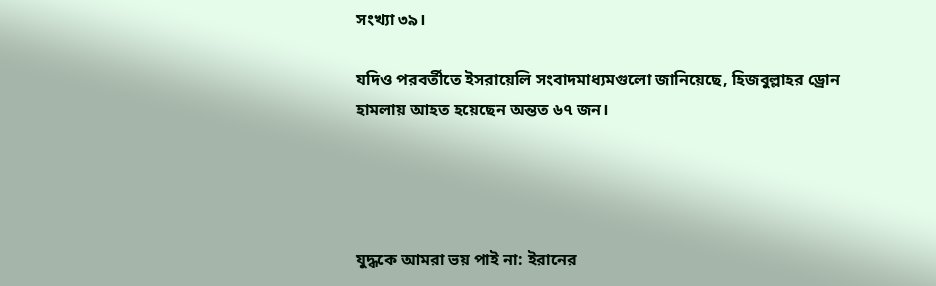সংখ্যা ৩৯।

যদিও পরবর্তীতে ইসরায়েলি সংবাদমাধ্যমগুলো জানিয়েছে, হিজবুল্লাহর ড্রোন হামলায় আহত হয়েছেন অন্তত ৬৭ জন।




যুদ্ধকে আমরা ভয় পাই না: ইরানের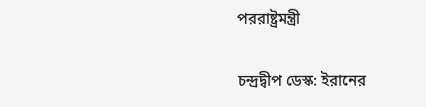পররাষ্ট্রমন্ত্রী

চন্দ্রদ্বীপ ডেস্ক: ইরানের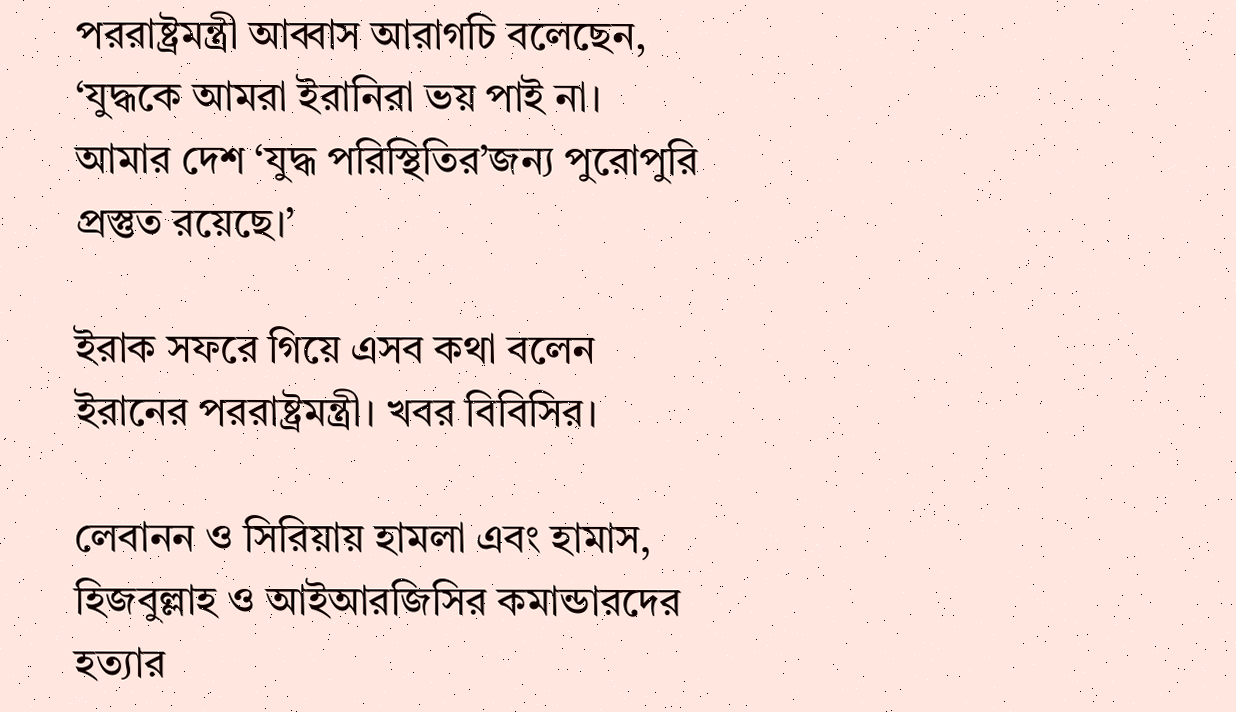পররাষ্ট্রমন্ত্রী আব্বাস আরাগচি বলেছেন, ‘যুদ্ধকে আমরা ইরানিরা ভয় পাই না। আমার দেশ ‘যুদ্ধ পরিস্থিতির’জন্য পুরোপুরি প্রস্তুত রয়েছে।’

ইরাক সফরে গিয়ে এসব কথা বলেন ইরানের পররাষ্ট্রমন্ত্রী। খবর বিবিসির।

লেবানন ও সিরিয়ায় হামলা এবং হামাস, হিজবুল্লাহ ও আইআরজিসির কমান্ডারদের হত্যার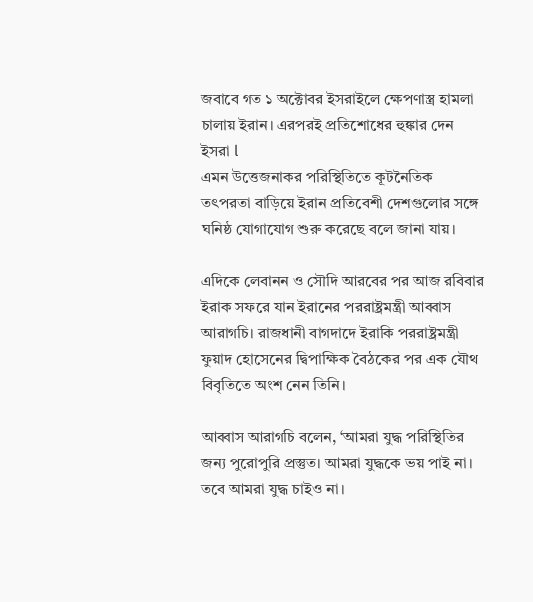জবাবে গত ১ অক্টোবর ইসরাইলে ক্ষেপণাস্ত্র হামলা চালায় ইরান। এরপরই প্রতিশোধের হুঙ্কার দেন ইসরা l
এমন উত্তেজনাকর পরিস্থিতিতে কূটনৈতিক তৎপরতা বাড়িয়ে ইরান প্রতিবেশী দেশগুলোর সঙ্গে ঘনিষ্ঠ যোগাযোগ শুরু করেছে বলে জানা যায়।

এদিকে লেবানন ও সৌদি আরবের পর আজ রবিবার ইরাক সফরে যান ইরানের পররাষ্ট্রমন্ত্রী আব্বাস আরাগচি। রাজধানী বাগদাদে ইরাকি পররাষ্ট্রমন্ত্রী ফুয়াদ হোসেনের দ্বিপাক্ষিক বৈঠকের পর এক যৌথ বিবৃতিতে অংশ নেন তিনি।

আব্বাস আরাগচি বলেন, ‘আমরা যুদ্ধ পরিস্থিতির জন্য পুরোপুরি প্রস্তুত। আমরা যুদ্ধকে ভয় পাই না। তবে আমরা যুদ্ধ চাইও না।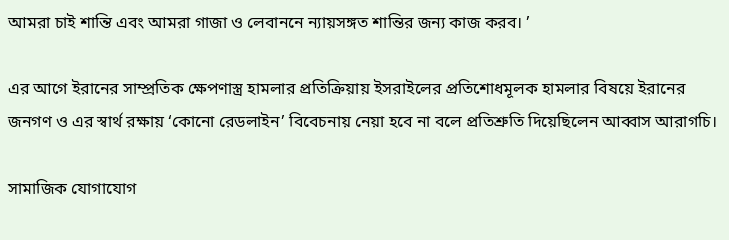আমরা চাই শান্তি এবং আমরা গাজা ও লেবাননে ন্যায়সঙ্গত শান্তির জন্য কাজ করব। ’

এর আগে ইরানের সাম্প্রতিক ক্ষেপণাস্ত্র হামলার প্রতিক্রিয়ায় ইসরাইলের প্রতিশোধমূলক হামলার বিষয়ে ইরানের জনগণ ও এর স্বার্থ রক্ষায় ‘কোনো রেডলাইন’ বিবেচনায় নেয়া হবে না বলে প্রতিশ্রুতি দিয়েছিলেন আব্বাস আরাগচি।

সামাজিক যোগাযোগ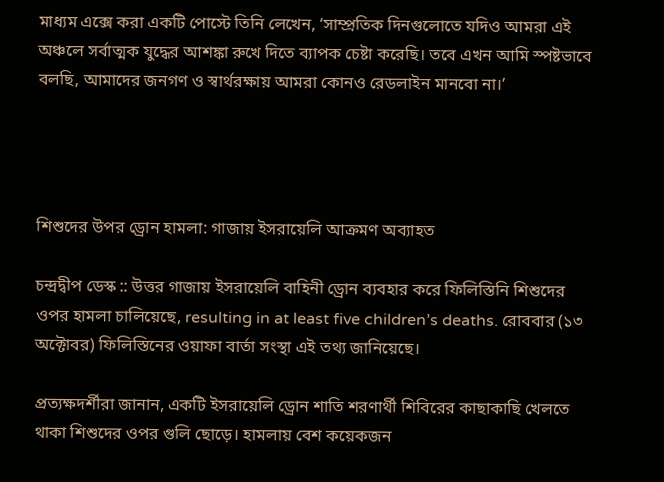মাধ্যম এক্সে করা একটি পোস্টে তিনি লেখেন, ‘সাম্প্রতিক দিনগুলোতে যদিও আমরা এই অঞ্চলে সর্বাত্মক যুদ্ধের আশঙ্কা রুখে দিতে ব্যাপক চেষ্টা করেছি। তবে এখন আমি স্পষ্টভাবে বলছি, আমাদের জনগণ ও স্বার্থরক্ষায় আমরা কোনও রেডলাইন মানবো না।’




শিশুদের উপর ড্রোন হামলা: গাজায় ইসরায়েলি আক্রমণ অব্যাহত

চন্দ্রদ্বীপ ডেস্ক :: উত্তর গাজায় ইসরায়েলি বাহিনী ড্রোন ব্যবহার করে ফিলিস্তিনি শিশুদের ওপর হামলা চালিয়েছে, resulting in at least five children’s deaths. রোববার (১৩ অক্টোবর) ফিলিস্তিনের ওয়াফা বার্তা সংস্থা এই তথ্য জানিয়েছে।

প্রত্যক্ষদর্শীরা জানান, একটি ইসরায়েলি ড্রোন শাতি শরণার্থী শিবিরের কাছাকাছি খেলতে থাকা শিশুদের ওপর গুলি ছোড়ে। হামলায় বেশ কয়েকজন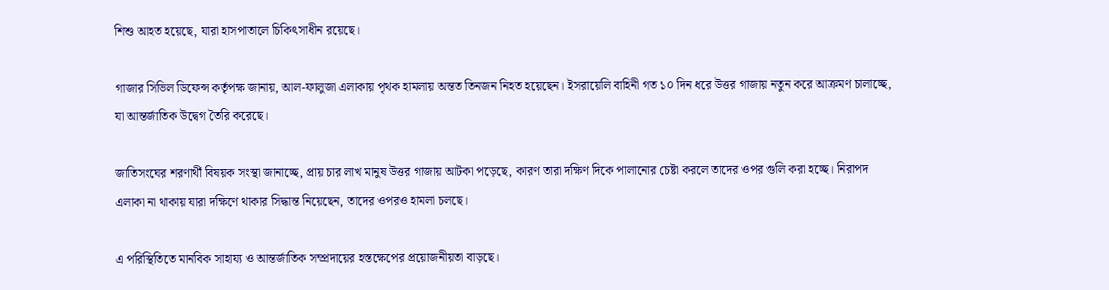শিশু আহত হয়েছে, যারা হাসপাতালে চিকিৎসাধীন রয়েছে।

গাজার সিভিল ডিফেন্স কর্তৃপক্ষ জানায়, আল-ফালুজা এলাকায় পৃথক হামলায় অন্তত তিনজন নিহত হয়েছেন। ইসরায়েলি বাহিনী গত ১০ দিন ধরে উত্তর গাজায় নতুন করে আক্রমণ চালাচ্ছে, যা আন্তর্জাতিক উদ্বেগ তৈরি করেছে।

জাতিসংঘের শরণার্থী বিষয়ক সংস্থা জানাচ্ছে, প্রায় চার লাখ মানুষ উত্তর গাজায় আটকা পড়েছে, কারণ তারা দক্ষিণ দিকে পালানোর চেষ্টা করলে তাদের ওপর গুলি করা হচ্ছে। নিরাপদ এলাকা না থাকায় যারা দক্ষিণে থাকার সিদ্ধান্ত নিয়েছেন, তাদের ওপরও হামলা চলছে।

এ পরিস্থিতিতে মানবিক সাহায্য ও আন্তর্জাতিক সম্প্রদায়ের হস্তক্ষেপের প্রয়োজনীয়তা বাড়ছে।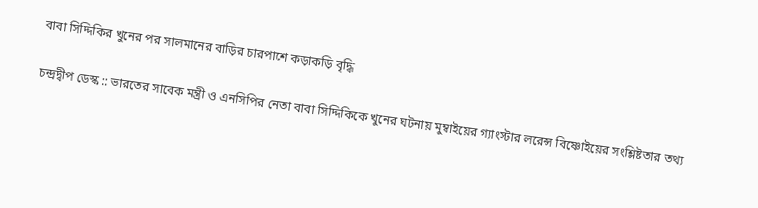বাবা সিদ্দিকির খুনের পর সালমানের বাড়ির চারপাশে কড়াকড়ি বৃদ্ধি

চন্দ্রদ্বীপ ডেস্ক :: ভারতের সাবেক মন্ত্রী ও এনসিপির নেতা বাবা সিদ্দিকিকে খুনের ঘটনায় মুম্বাইয়ের গ্যাংস্টার লরেন্স বিষ্ণোইয়ের সংশ্লিষ্টতার তথ্য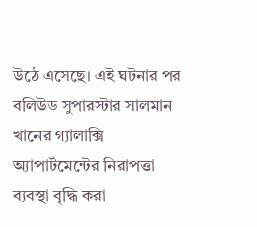উঠে এসেছে। এই ঘটনার পর বলিউড সুপারস্টার সালমান খানের গ্যালাক্সি অ্যাপার্টমেন্টের নিরাপত্তা ব্যবস্থা বৃদ্ধি করা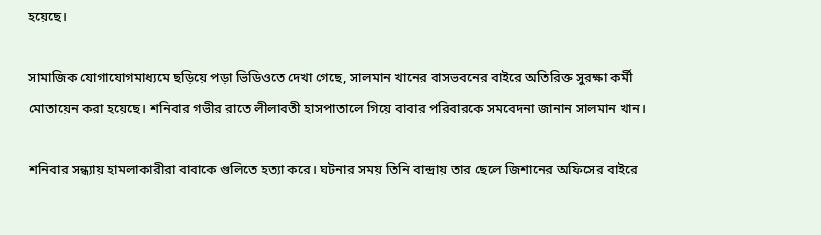হয়েছে।

সামাজিক যোগাযোগমাধ্যমে ছড়িয়ে পড়া ভিডিওতে দেখা গেছে, সালমান খানের বাসভবনের বাইরে অতিরিক্ত সুরক্ষা কর্মী মোতায়েন করা হয়েছে। শনিবার গভীর রাতে লীলাবতী হাসপাতালে গিয়ে বাবার পরিবারকে সমবেদনা জানান সালমান খান।

শনিবার সন্ধ্যায় হামলাকারীরা বাবাকে গুলিতে হত্যা করে। ঘটনার সময় তিনি বান্দ্রায় তার ছেলে জিশানের অফিসের বাইরে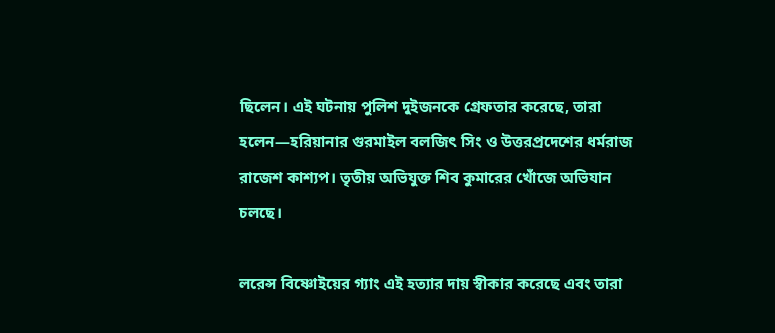ছিলেন। এই ঘটনায় পুলিশ দুইজনকে গ্রেফতার করেছে, তারা হলেন—হরিয়ানার গুরমাইল বলজিৎ সিং ও উত্তরপ্রদেশের ধর্মরাজ রাজেশ কাশ্যপ। তৃতীয় অভিযুক্ত শিব কুমারের খোঁজে অভিযান চলছে।

লরেন্স বিষ্ণোইয়ের গ্যাং এই হত্যার দায় স্বীকার করেছে এবং তারা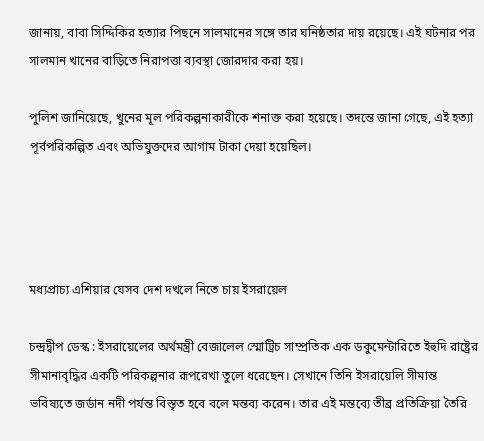জানায়, বাবা সিদ্দিকির হত্যার পিছনে সালমানের সঙ্গে তার ঘনিষ্ঠতার দায় রয়েছে। এই ঘটনার পর সালমান খানের বাড়িতে নিরাপত্তা ব্যবস্থা জোরদার করা হয়।

পুলিশ জানিয়েছে, খুনের মূল পরিকল্পনাকারীকে শনাক্ত করা হয়েছে। তদন্তে জানা গেছে, এই হত্যা পূর্বপরিকল্পিত এবং অভিযুক্তদের আগাম টাকা দেয়া হয়েছিল।




মধ্যপ্রাচ্য এশিয়ার যেসব দেশ দখলে নিতে চায় ইসরায়েল

চন্দ্রদ্বীপ ডেস্ক : ইসরায়েলের অর্থমন্ত্রী বেজালেল স্মোট্রিচ সাম্প্রতিক এক ডকুমেন্টারিতে ইহুদি রাষ্ট্রের সীমানাবৃদ্ধির একটি পরিকল্পনার রূপরেখা তুলে ধরেছেন। সেখানে তিনি ইসরায়েলি সীমান্ত ভবিষ্যতে জর্ডান নদী পর্যন্ত বিস্তৃত হবে বলে মন্তব্য করেন। তার এই মন্তব্যে তীব্র প্রতিক্রিয়া তৈরি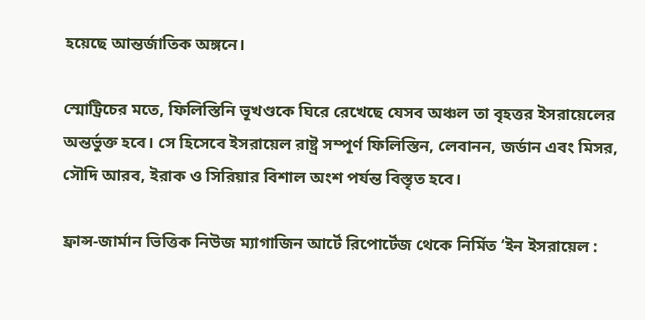হয়েছে আন্তর্জাতিক অঙ্গনে।

স্মোট্রিচের মতে, ফিলিস্তিনি ভূখণ্ডকে ঘিরে রেখেছে যেসব অঞ্চল তা বৃহত্তর ইসরায়েলের অন্তর্ভুক্ত হবে। সে হিসেবে ইসরায়েল রাষ্ট্র সম্পূর্ণ ফিলিস্তিন, লেবানন, জর্ডান এবং মিসর, সৌদি আরব, ইরাক ও সিরিয়ার বিশাল অংশ পর্যন্ত বিস্তৃত হবে।

ফ্রান্স-জার্মান ভিত্তিক নিউজ ম্যাগাজিন আর্টে রিপোর্টেজ থেকে নির্মিত ‘ইন ইসরায়েল :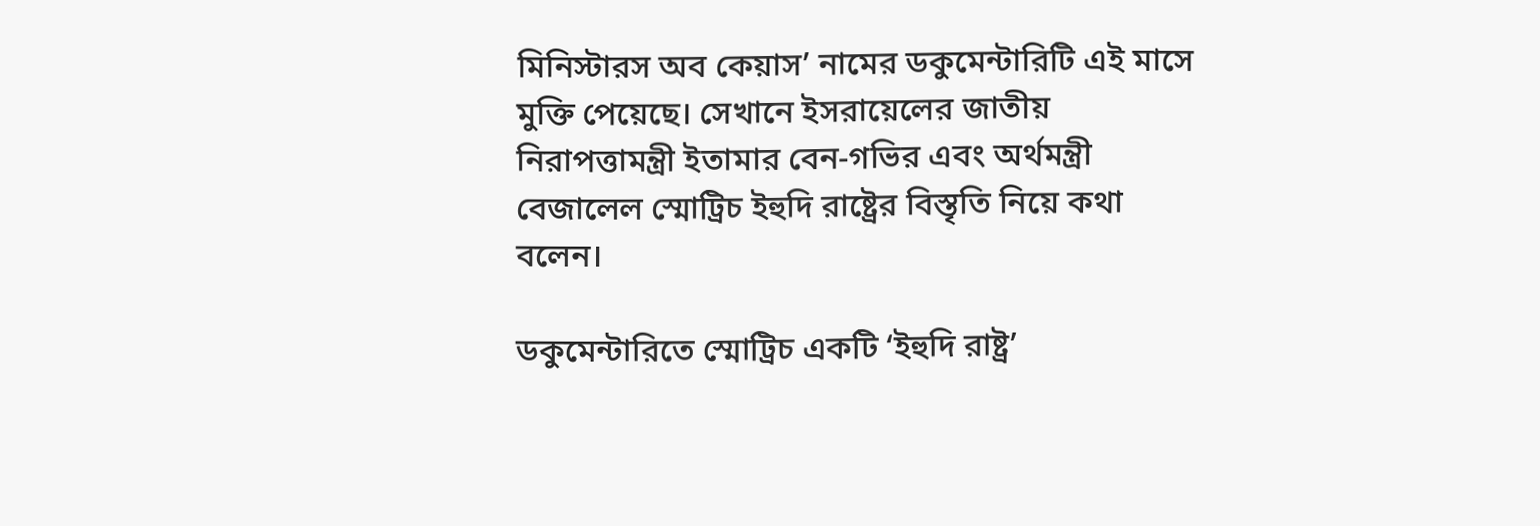মিনিস্টারস অব কেয়াস’ নামের ডকুমেন্টারিটি এই মাসে মুক্তি পেয়েছে। সেখানে ইসরায়েলের জাতীয় নিরাপত্তামন্ত্রী ইতামার বেন-গভির এবং অর্থমন্ত্রী বেজালেল স্মোট্রিচ ইহুদি রাষ্ট্রের বিস্তৃতি নিয়ে কথা বলেন।

ডকুমেন্টারিতে স্মোট্রিচ একটি ‘ইহুদি রাষ্ট্র’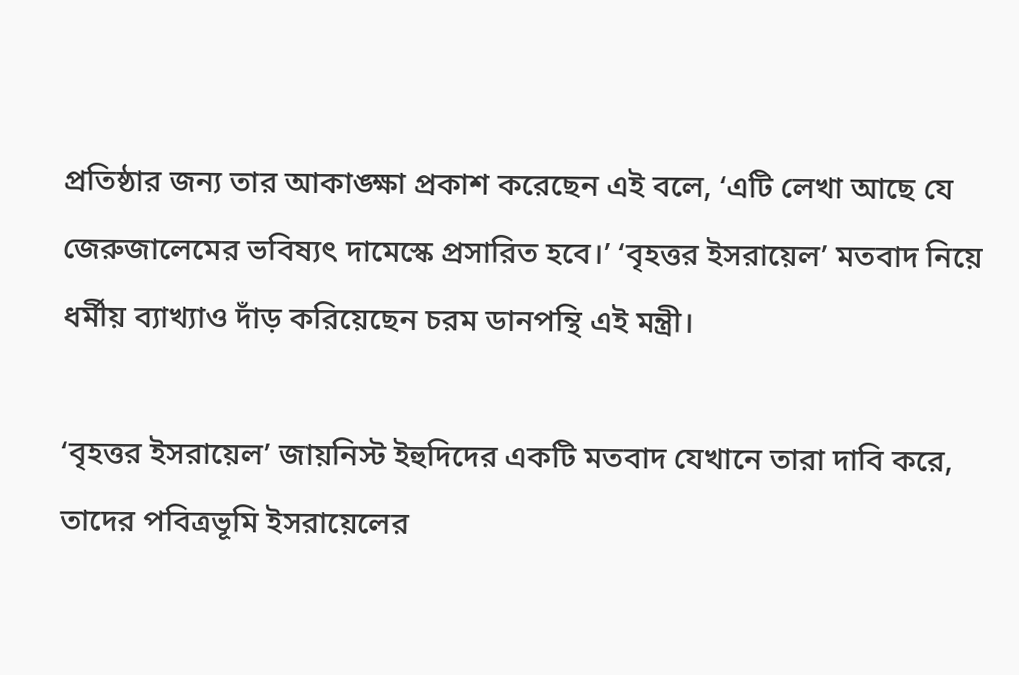প্রতিষ্ঠার জন্য তার আকাঙ্ক্ষা প্রকাশ করেছেন এই বলে, ‘এটি লেখা আছে যে জেরুজালেমের ভবিষ্যৎ দামেস্কে প্রসারিত হবে।’ ‘বৃহত্তর ইসরায়েল’ মতবাদ নিয়ে ধর্মীয় ব্যাখ্যাও দাঁড় করিয়েছেন চরম ডানপন্থি এই মন্ত্রী।

‘বৃহত্তর ইসরায়েল’ জায়নিস্ট ইহুদিদের একটি মতবাদ যেখানে তারা দাবি করে, তাদের পবিত্রভূমি ইসরায়েলের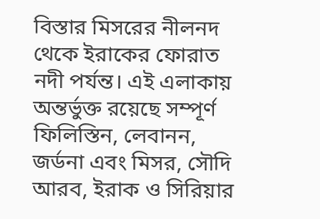বিস্তার মিসরের নীলনদ থেকে ইরাকের ফোরাত নদী পর্যন্ত। এই এলাকায় অন্তর্ভুক্ত রয়েছে সম্পূর্ণ ফিলিস্তিন, লেবানন, জর্ডনা এবং মিসর, সৌদি আরব, ইরাক ও সিরিয়ার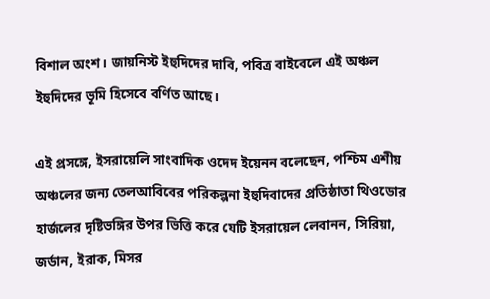বিশাল অংশ। জায়নিস্ট ইহুদিদের দাবি, পবিত্র বাইবেলে এই অঞ্চল ইহুদিদের ভূমি হিসেবে বর্ণিত আছে।

এই প্রসঙ্গে, ইসরায়েলি সাংবাদিক ওদেদ ইয়েনন বলেছেন, পশ্চিম এশীয় অঞ্চলের জন্য তেলআবিবের পরিকল্পনা ইহুদিবাদের প্রতিষ্ঠাতা থিওডোর হার্জলের দৃষ্টিভঙ্গির উপর ভিত্তি করে যেটি ইসরায়েল লেবানন, সিরিয়া, জর্ডান, ইরাক, মিসর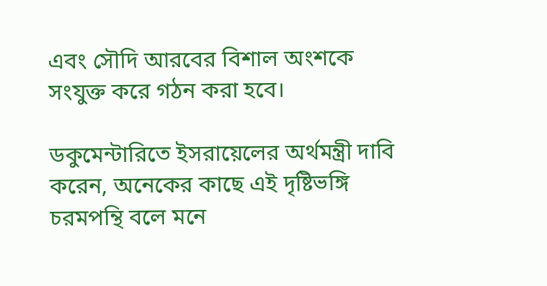এবং সৌদি আরবের বিশাল অংশকে সংযুক্ত করে গঠন করা হবে।

ডকুমেন্টারিতে ইসরায়েলের অর্থমন্ত্রী দাবি করেন, অনেকের কাছে এই দৃষ্টিভঙ্গি চরমপন্থি বলে মনে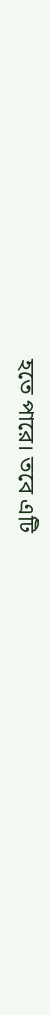হতে পারে। তবে এটি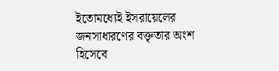ইতোমধ্যেই ইসরায়েলের জনসাধারণের বক্তৃতার অংশ হিসেবে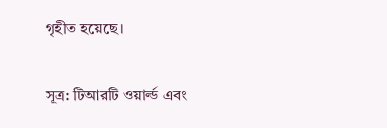গৃহীত হয়েছে।

সূত্র: টিআরটি ওয়ার্ল্ড এবং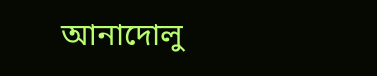আনাদোলু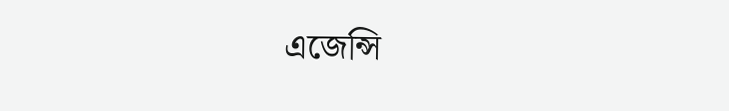এজেন্সি